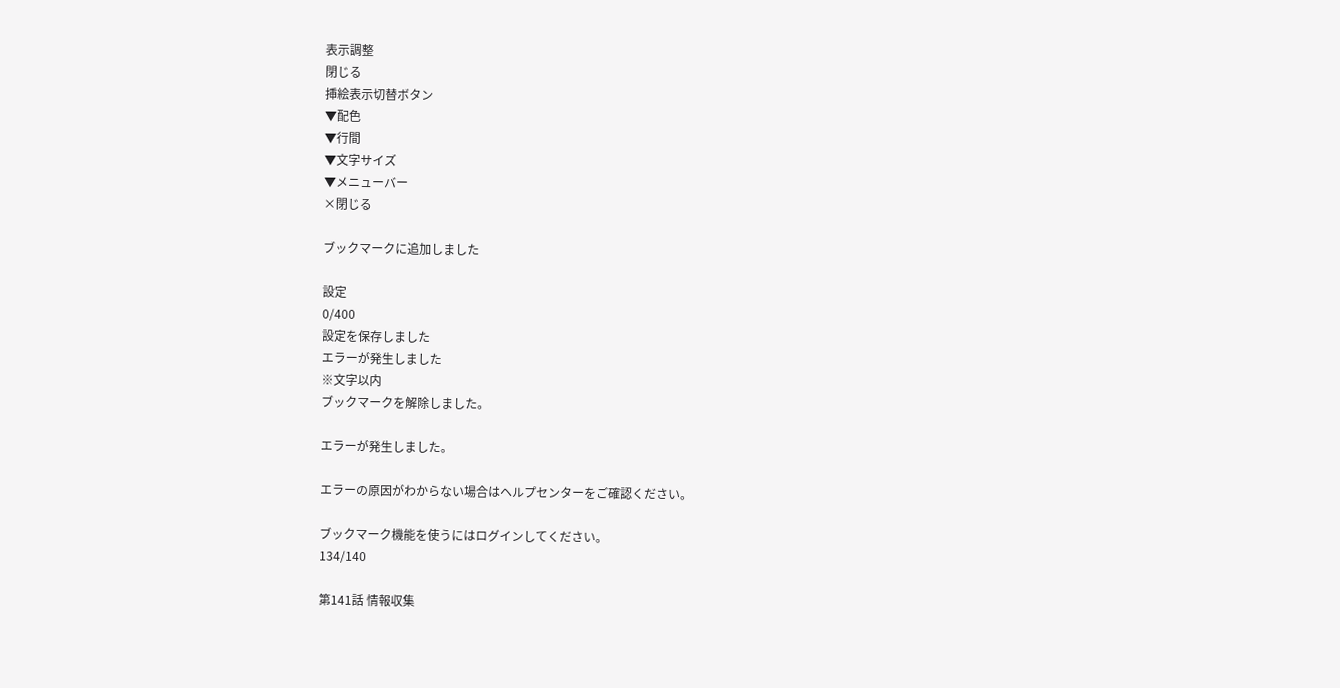表示調整
閉じる
挿絵表示切替ボタン
▼配色
▼行間
▼文字サイズ
▼メニューバー
×閉じる

ブックマークに追加しました

設定
0/400
設定を保存しました
エラーが発生しました
※文字以内
ブックマークを解除しました。

エラーが発生しました。

エラーの原因がわからない場合はヘルプセンターをご確認ください。

ブックマーク機能を使うにはログインしてください。
134/140

第141話 情報収集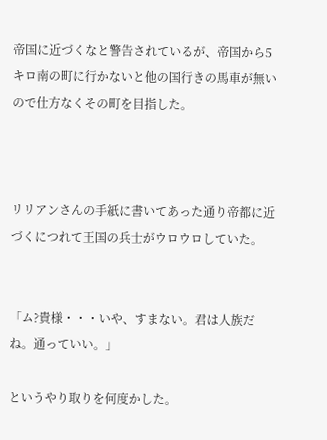帝国に近づくなと警告されているが、帝国から5キロ南の町に行かないと他の国行きの馬車が無いので仕方なくその町を目指した。



リリアンさんの手紙に書いてあった通り帝都に近づくにつれて王国の兵士がウロウロしていた。


「ム?貴様・・・いや、すまない。君は人族だね。通っていい。」

というやり取りを何度かした。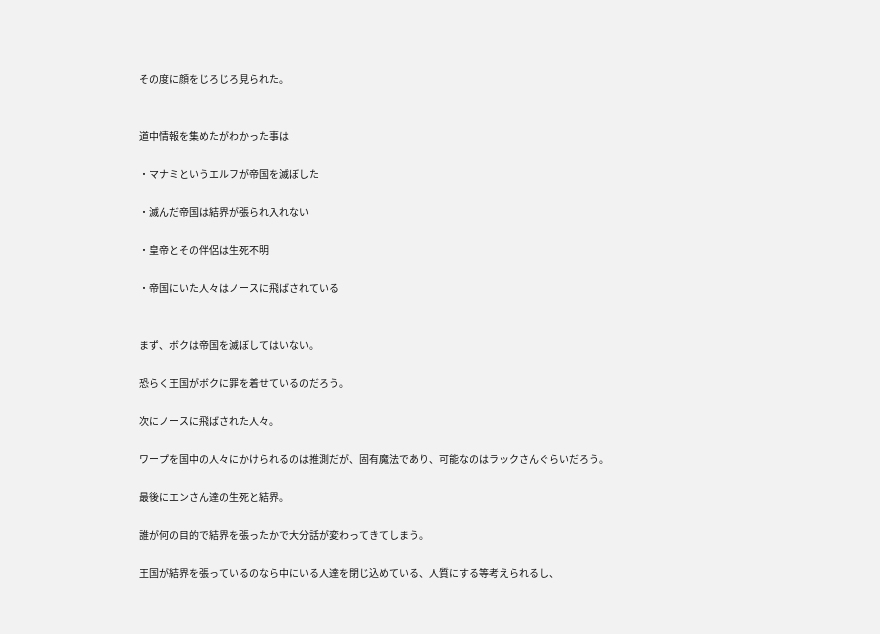その度に顔をじろじろ見られた。


道中情報を集めたがわかった事は

・マナミというエルフが帝国を滅ぼした

・滅んだ帝国は結界が張られ入れない

・皇帝とその伴侶は生死不明

・帝国にいた人々はノースに飛ばされている


まず、ボクは帝国を滅ぼしてはいない。

恐らく王国がボクに罪を着せているのだろう。

次にノースに飛ばされた人々。

ワープを国中の人々にかけられるのは推測だが、固有魔法であり、可能なのはラックさんぐらいだろう。

最後にエンさん達の生死と結界。

誰が何の目的で結界を張ったかで大分話が変わってきてしまう。

王国が結界を張っているのなら中にいる人達を閉じ込めている、人質にする等考えられるし、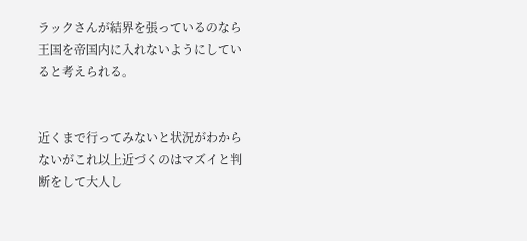ラックさんが結界を張っているのなら王国を帝国内に入れないようにしていると考えられる。


近くまで行ってみないと状況がわからないがこれ以上近づくのはマズイと判断をして大人し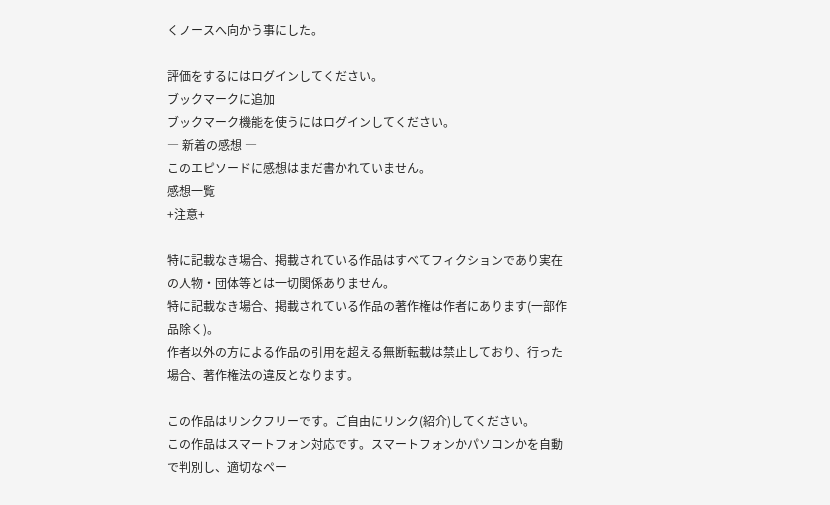くノースへ向かう事にした。

評価をするにはログインしてください。
ブックマークに追加
ブックマーク機能を使うにはログインしてください。
― 新着の感想 ―
このエピソードに感想はまだ書かれていません。
感想一覧
+注意+

特に記載なき場合、掲載されている作品はすべてフィクションであり実在の人物・団体等とは一切関係ありません。
特に記載なき場合、掲載されている作品の著作権は作者にあります(一部作品除く)。
作者以外の方による作品の引用を超える無断転載は禁止しており、行った場合、著作権法の違反となります。

この作品はリンクフリーです。ご自由にリンク(紹介)してください。
この作品はスマートフォン対応です。スマートフォンかパソコンかを自動で判別し、適切なペー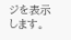ジを表示します。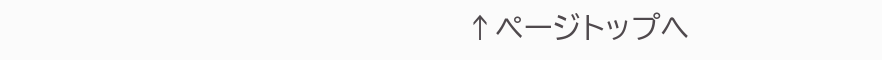↑ページトップへ